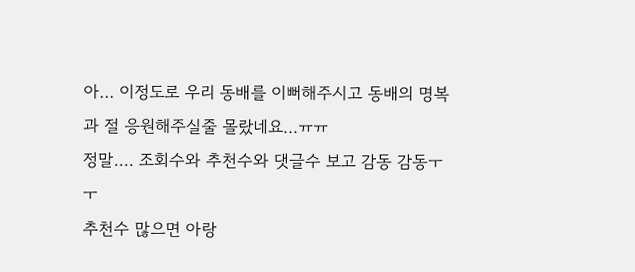아... 이정도로 우리 동배를 이뻐해주시고 동배의 명복과 절 응원해주실줄 몰랐네요...ㅠㅠ
정말.... 조회수와 추천수와 댓글수 보고 감동 감동ㅜㅜ
추천수 많으면 아랑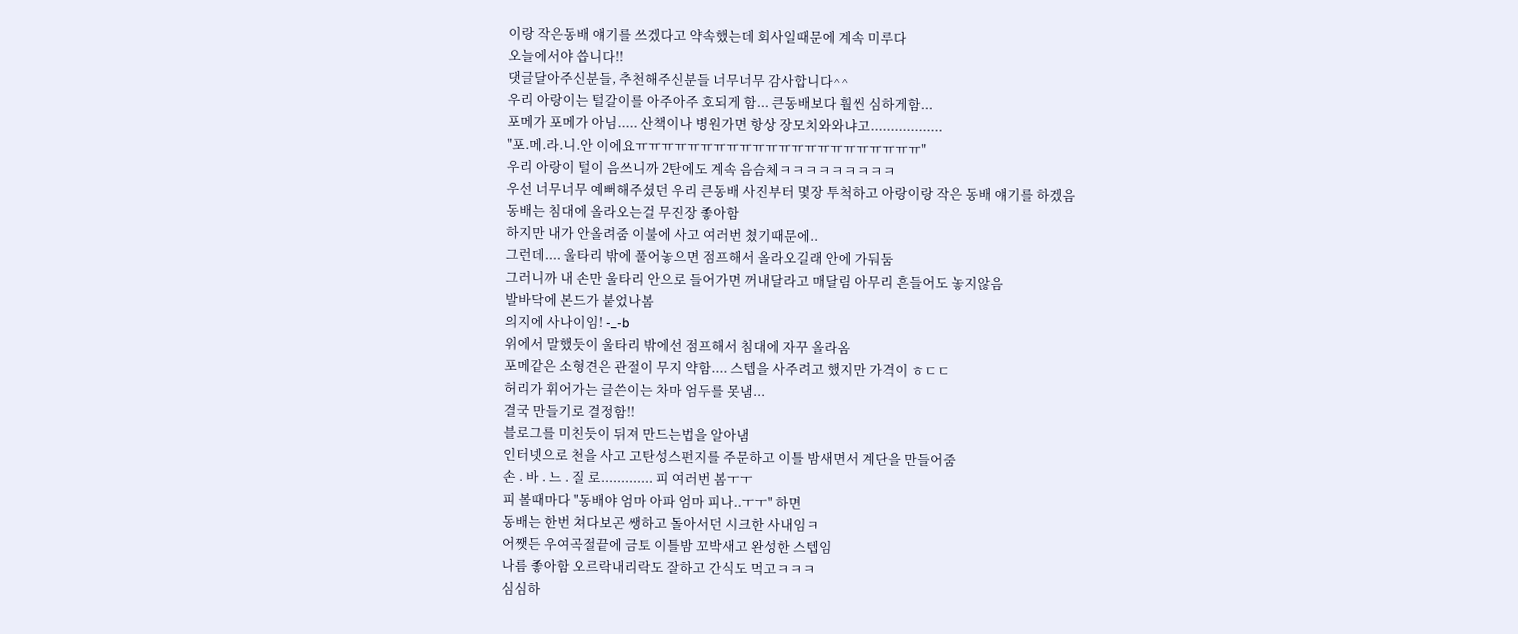이랑 작은동배 얘기를 쓰겠다고 약속했는데 회사일때문에 계속 미루다
오늘에서야 씁니다!!
댓글달아주신분들, 추천해주신분들 너무너무 감사합니다^^
우리 아랑이는 털갈이를 아주아주 호되게 함... 큰동배보다 훨씬 심하게함...
포메가 포메가 아님..... 산책이나 병원가면 항상 장모치와와냐고..................
"포.메.라.니.안 이에요ㅠㅠㅠㅠㅠㅠㅠㅠㅠㅠㅠㅠㅠㅠㅠㅠㅠㅠㅠㅠㅠㅠ"
우리 아랑이 털이 음쓰니까 2탄에도 계속 음슴체ㅋㅋㅋㅋㅋㅋㅋㅋㅋ
우선 너무너무 예뻐해주셨던 우리 큰동배 사진부터 몇장 투척하고 아랑이랑 작은 동배 얘기를 하겠음
동배는 침대에 올라오는걸 무진장 좋아함
하지만 내가 안올려줌 이불에 사고 여러번 쳤기때문에..
그런데.... 울타리 밖에 풀어놓으면 점프해서 올라오길래 안에 가둬둠
그러니까 내 손만 울타리 안으로 들어가면 꺼내달라고 매달림 아무리 흔들어도 놓지않음
발바닥에 본드가 붙었나봄
의지에 사나이임! -_-b
위에서 말했듯이 울타리 밖에선 점프해서 침대에 자꾸 올라옴
포메같은 소형견은 관절이 무지 약함.... 스텝을 사주려고 했지만 가격이 ㅎㄷㄷ
허리가 휘어가는 글쓴이는 차마 엄두를 못냄...
결국 만들기로 결정함!!
블로그를 미친듯이 뒤져 만드는법을 알아냄
인터넷으로 천을 사고 고탄성스펀지를 주문하고 이틀 밤새면서 계단을 만들어줌
손 . 바 . 느 . 질 로............. 피 여러번 봄ㅜㅜ
피 볼때마다 "동배야 엄마 아파 엄마 피나..ㅜㅜ" 하면
동배는 한번 쳐다보곤 쌩하고 돌아서던 시크한 사내임ㅋ
어쨋든 우여곡절끝에 금토 이틀밤 꼬박새고 완성한 스텝임
나름 좋아함 오르락내리락도 잘하고 간식도 먹고ㅋㅋㅋ
심심하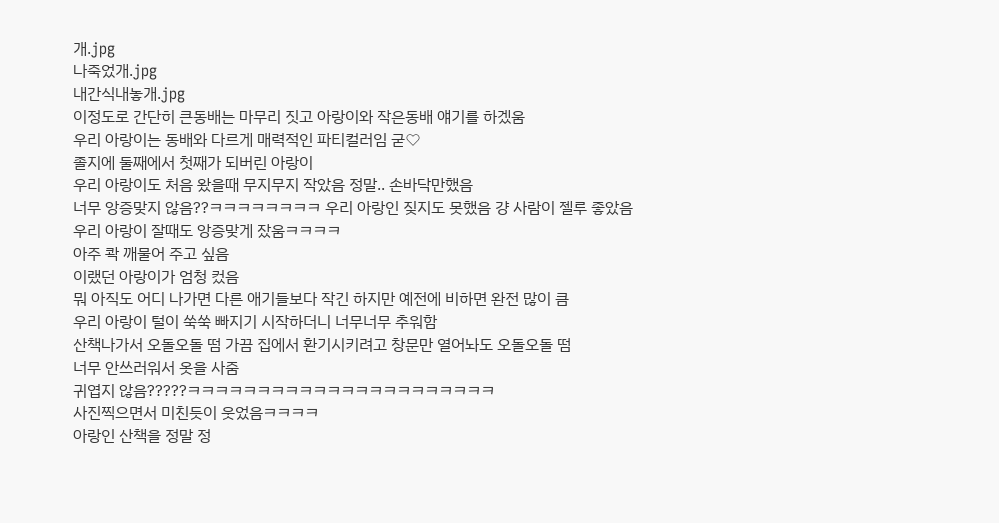개.jpg
나죽었개.jpg
내간식내놓개.jpg
이정도로 간단히 큰동배는 마무리 짓고 아랑이와 작은동배 얘기를 하겠움
우리 아랑이는 동배와 다르게 매력적인 파티컬러임 굳♡
졸지에 둘째에서 첫째가 되버린 아랑이
우리 아랑이도 처음 왔을때 무지무지 작았음 정말.. 손바닥만했음
너무 앙증맞지 않음??ㅋㅋㅋㅋㅋㅋㅋㅋ 우리 아랑인 짖지도 못했음 걍 사람이 젤루 좋았음
우리 아랑이 잘때도 앙증맞게 잤움ㅋㅋㅋㅋ
아주 콱 깨물어 주고 싶음
이랬던 아랑이가 엄청 컸음
뭐 아직도 어디 나가면 다른 애기들보다 작긴 하지만 예전에 비하면 완전 많이 큼
우리 아랑이 털이 쑥쑥 빠지기 시작하더니 너무너무 추워함
산책나가서 오돌오돌 떰 가끔 집에서 환기시키려고 창문만 열어놔도 오돌오돌 떰
너무 안쓰러워서 옷을 사줌
귀엽지 않음?????ㅋㅋㅋㅋㅋㅋㅋㅋㅋㅋㅋㅋㅋㅋㅋㅋㅋㅋㅋㅋㅋㅋ
사진찍으면서 미친듯이 웃었음ㅋㅋㅋㅋ
아랑인 산책을 정말 정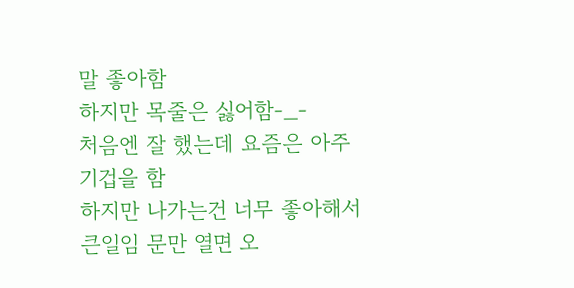말 좋아함
하지만 목줄은 싫어함-_-
처음엔 잘 했는데 요즘은 아주 기겁을 함
하지만 나가는건 너무 좋아해서 큰일임 문만 열면 오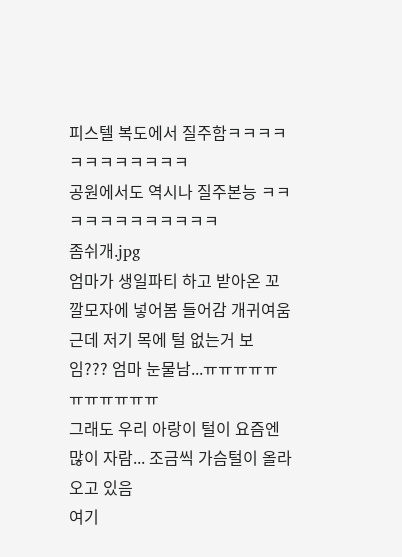피스텔 복도에서 질주함ㅋㅋㅋㅋㅋㅋㅋㅋㅋㅋㅋㅋ
공원에서도 역시나 질주본능 ㅋㅋㅋㅋㅋㅋㅋㅋㅋㅋㅋㅋ
좀쉬개.jpg
엄마가 생일파티 하고 받아온 꼬깔모자에 넣어봄 들어감 개귀여움
근데 저기 목에 털 없는거 보임??? 엄마 눈물남...ㅠㅠㅠㅠㅠㅠㅠㅠㅠㅠㅠ
그래도 우리 아랑이 털이 요즘엔 많이 자람... 조금씩 가슴털이 올라오고 있음
여기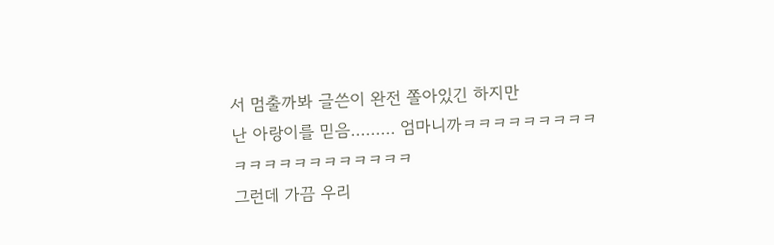서 멈출까봐 글쓴이 완전 쫄아있긴 하지만
난 아랑이를 믿음......... 엄마니까ㅋㅋㅋㅋㅋㅋㅋㅋㅋㅋㅋㅋㅋㅋㅋㅋㅋㅋㅋㅋㅋ
그런데 가끔 우리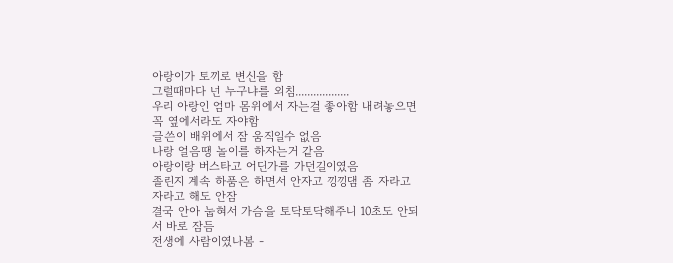아랑이가 토끼로 변신을 함
그럴때마다 넌 누구냐를 외침..................
우리 아랑인 엄마 몸위에서 자는걸 좋아함 내려놓으면 꼭 옆에서라도 자야함
글쓴이 배위에서 잠 움직일수 없음
나랑 얼음땡 놀이를 하자는거 같음
아랑이랑 버스타고 어딘가를 가던길이였음
졸린지 계속 하품은 하면서 안자고 낑낑댐 좀 자라고 자라고 해도 안잠
결국 안아 눕혀서 가슴을 토닥토닥해주니 10초도 안되서 바로 잠듬
전생에 사람이였나봄 -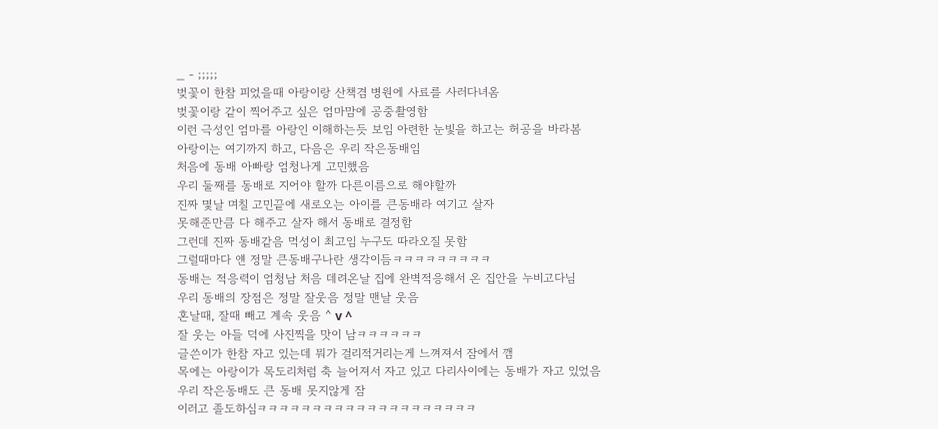_ - ;;;;;
벚꽃이 한참 피었을때 아랑이랑 산책겸 병원에 사료를 사러다녀옴
벚꽃이랑 같이 찍어주고 싶은 엄마맘에 공중촬영함
이런 극성인 엄마를 아랑인 이해하는듯 보임 아련한 눈빛을 하고는 허공을 바라봄
아랑이는 여기까지 하고, 다음은 우리 작은동배임
처음에 동배 아빠랑 엄청나게 고민했음
우리 둘째를 동배로 지어야 할까 다른이름으로 해야할까
진짜 몇날 며칠 고민끝에 새로오는 아이를 큰동배라 여기고 살자
못해준만큼 다 해주고 살자 해서 동배로 결정함
그런데 진짜 동배같음 먹성이 최고임 누구도 따라오질 못함
그럴때마다 얜 정말 큰동배구나란 생각이듬ㅋㅋㅋㅋㅋㅋㅋㅋㅋ
동배는 적응력이 엄청남 처음 데려온날 집에 완벽적응해서 온 집안을 누비고다님
우리 동배의 장점은 정말 잘웃음 정말 맨날 웃음
혼날때, 잘때 빼고 계속 웃음 ^ v ^
잘 웃는 아들 덕에 사진찍을 맛이 남ㅋㅋㅋㅋㅋㅋ
글쓴이가 한참 자고 있는데 뭐가 걸리적거리는게 느껴져서 잠에서 깸
목에는 아랑이가 목도리처럼 축 늘어져서 자고 있고 다리사이에는 동배가 자고 있었음
우리 작은동배도 큰 동배 못지않게 잠
이러고 졸도하심ㅋㅋㅋㅋㅋㅋㅋㅋㅋㅋㅋㅋㅋㅋㅋㅋㅋㅋㅋㅋ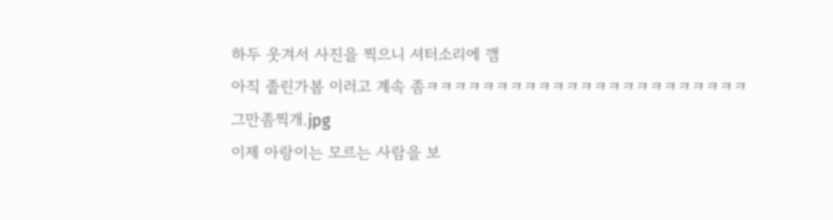하두 웃겨서 사진을 찍으니 셔터소리에 깸
아직 졸린가봄 이러고 계속 좀ㅋㅋㅋㅋㅋㅋㅋㅋㅋㅋㅋㅋㅋㅋㅋㅋㅋㅋㅋㅋㅋㅋㅋ
그만좀찍개.jpg
이제 아랑이는 모르는 사람을 보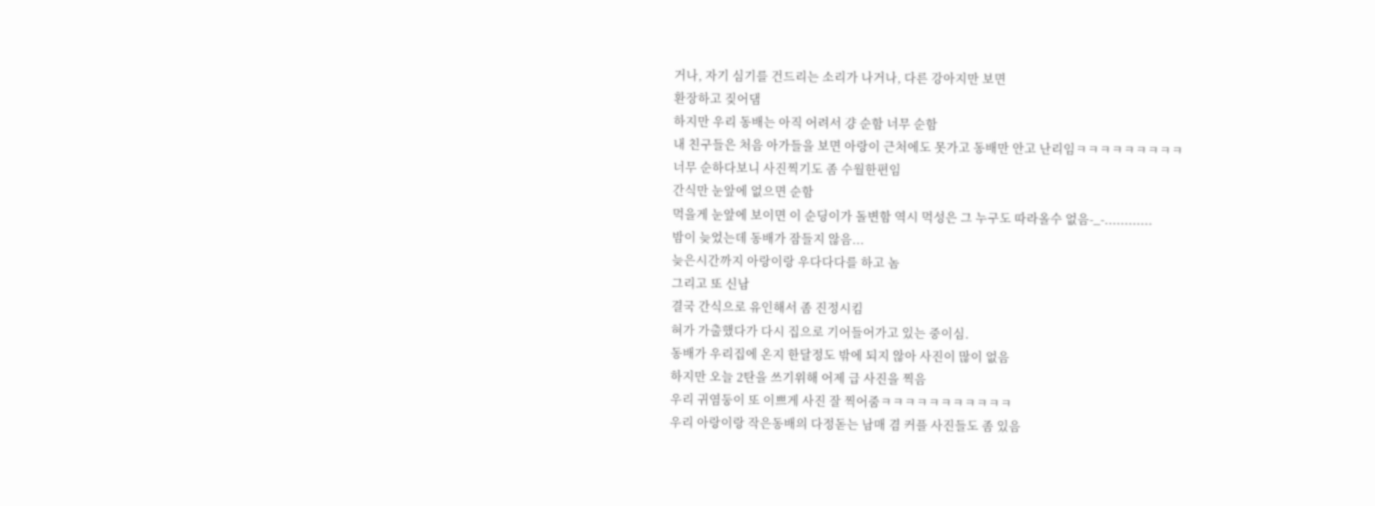거나, 자기 심기를 건드리는 소리가 나거나, 다른 강아지만 보면
환장하고 짖어댐
하지만 우리 동배는 아직 어려서 걍 순함 너무 순함
내 친구들은 처음 아가들을 보면 아랑이 근처에도 못가고 동배만 안고 난리임ㅋㅋㅋㅋㅋㅋㅋㅋㅋ
너무 순하다보니 사진찍기도 좀 수월한편임
간식만 눈앞에 없으면 순함
먹을게 눈앞에 보이면 이 순딩이가 돌변함 역시 먹성은 그 누구도 따라올수 없음-_-............
밤이 늦었는데 동배가 잠들지 않음...
늦은시간까지 아랑이랑 우다다다를 하고 놈
그리고 또 신남
결국 간식으로 유인해서 좀 진정시킴
혀가 가출했다가 다시 집으로 기어들어가고 있는 중이심.
동배가 우리집에 온지 한달정도 밖에 되지 않아 사진이 많이 없음
하지만 오늘 2탄을 쓰기위해 어제 급 사진을 찍음
우리 귀염둥이 또 이쁘게 사진 잘 찍어줌ㅋㅋㅋㅋㅋㅋㅋㅋㅋㅋㅋ
우리 아랑이랑 작은동배의 다정돋는 남매 겸 커플 사진들도 좀 있음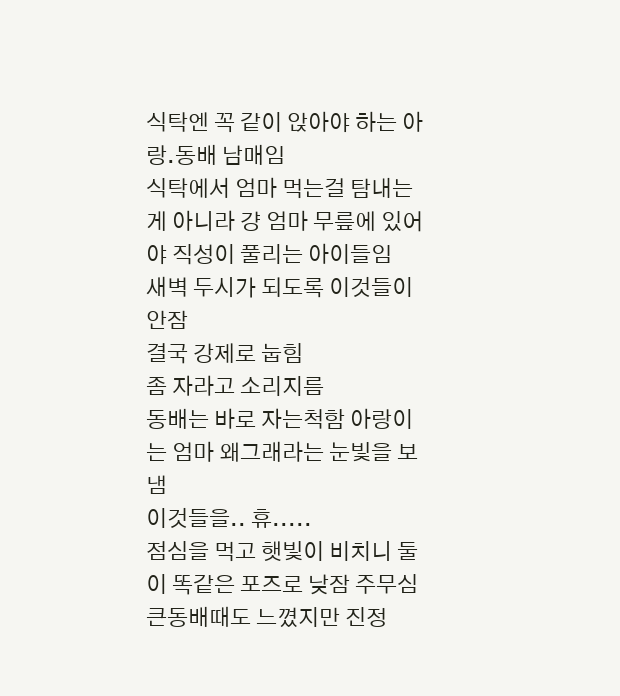식탁엔 꼭 같이 앉아야 하는 아랑.동배 남매임
식탁에서 엄마 먹는걸 탐내는게 아니라 걍 엄마 무릎에 있어야 직성이 풀리는 아이들임
새벽 두시가 되도록 이것들이 안잠
결국 강제로 눕힘
좀 자라고 소리지름
동배는 바로 자는척함 아랑이는 엄마 왜그래라는 눈빛을 보냄
이것들을.. 휴.....
점심을 먹고 햇빛이 비치니 둘이 똑같은 포즈로 낮잠 주무심
큰동배때도 느꼈지만 진정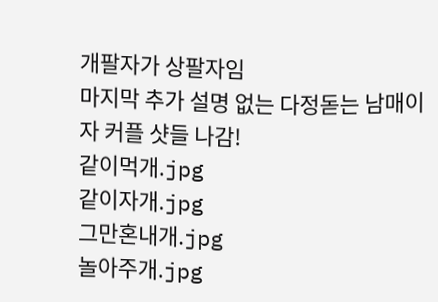개팔자가 상팔자임
마지막 추가 설명 없는 다정돋는 남매이자 커플 샷들 나감!
같이먹개.jpg
같이자개.jpg
그만혼내개.jpg
놀아주개.jpg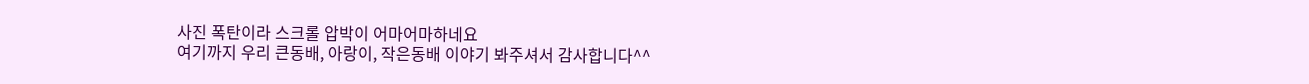사진 폭탄이라 스크롤 압박이 어마어마하네요
여기까지 우리 큰동배, 아랑이, 작은동배 이야기 봐주셔서 감사합니다^^